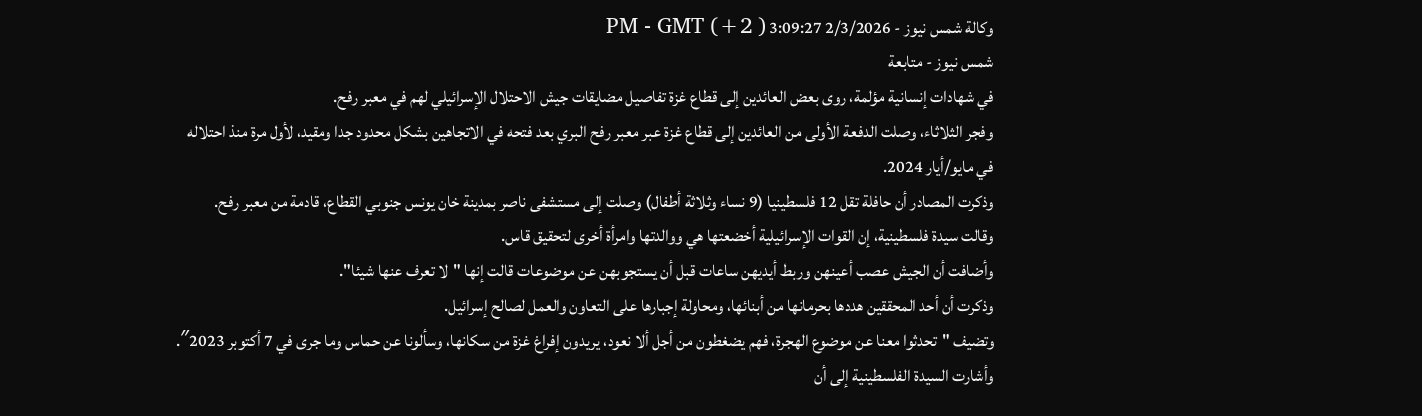وكالة شمس نيوز - 2/3/2026 3:09:27 PM - GMT (+2 )
شمس نيوز - متابعة
في شهادات إنسانية مؤلمة، روى بعض العائدين إلى قطاع غزة تفاصيل مضايقات جيش الاحتلال الإسرائيلي لهم في معبر رفح.
وفجر الثلاثاء، وصلت الدفعة الأولى من العائدين إلى قطاع غزة عبر معبر رفح البري بعد فتحه في الاتجاهين بشكل محدود جدا ومقيد، لأول مرة منذ احتلاله في مايو/أيار 2024.
وذكرت المصادر أن حافلة تقل 12 فلسطينيا (9 نساء وثلاثة أطفال) وصلت إلى مستشفى ناصر بمدينة خان يونس جنوبي القطاع، قادمة من معبر رفح.
وقالت سيدة فلسطينية، إن القوات الإسرائيلية أخضعتها هي ووالدتها وامرأة أخرى لتحقيق قاس.
وأضافت أن الجيش عصب أعينهن وربط أيديهن ساعات قبل أن يستجوبهن عن موضوعات قالت إنها "لا تعرف عنها شيئا".
وذكرت أن أحد المحققين هددها بحرمانها من أبنائها، ومحاولة إجبارها على التعاون والعمل لصالح إسرائيل.
وتضيف "تحدثوا معنا عن موضوع الهجرة، فهم يضغطون من أجل ألا نعود، يريدون إفراغ غزة من سكانها، وسألونا عن حماس وما جرى في 7 أكتوبر 2023″.
وأشارت السيدة الفلسطينية إلى أن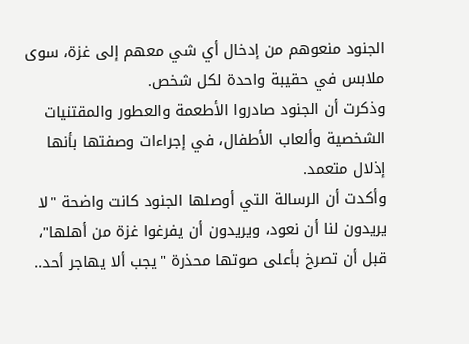الجنود منعوهم من إدخال أي شي معهم إلى غزة، سوى ملابس في حقيبة واحدة لكل شخص.
وذكرت أن الجنود صادروا الأطعمة والعطور والمقتنيات الشخصية وألعاب الأطفال، في إجراءات وصفتها بأنها إذلال متعمد.
وأكدت أن الرسالة التي أوصلها الجنود كانت واضحة "لا يريدون لنا أن نعود، ويريدون أن يفرغوا غزة من أهلها"، قبل أن تصرخ بأعلى صوتها محذرة "يجب ألا يهاجر أحد..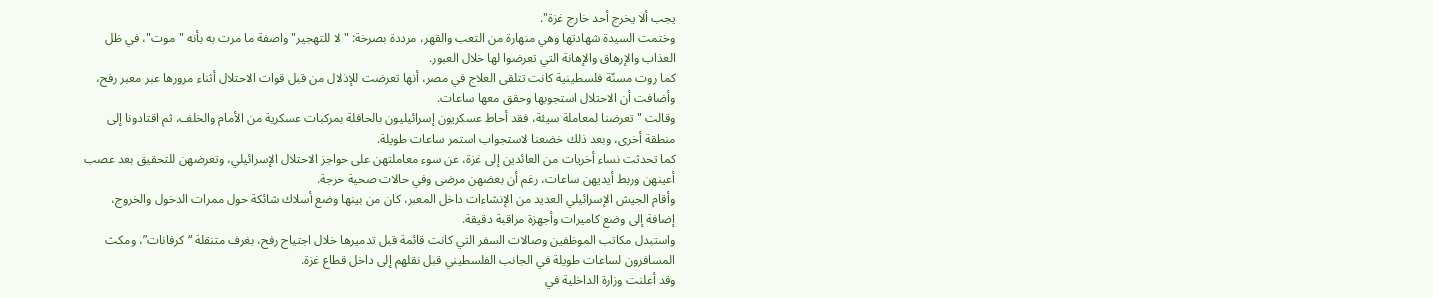يجب ألا يخرج أحد خارج غزة".
وختمت السيدة شهادتها وهي منهارة من التعب والقهر، مرددة بصرخة: "لا للتهجير" واصفة ما مرت به بأنه "موت"، في ظل العذاب والإرهاق والإهانة التي تعرضوا لها خلال العبور.
كما روت مسنّة فلسطينية كانت تتلقى العلاج في مصر، أنها تعرضت للإذلال من قبل قوات الاحتلال أثناء مرورها عبر معبر رفح، وأضافت أن الاحتلال استجوبها وحقق معها ساعات.
وقالت "تعرضنا لمعاملة سيئة، فقد أحاط عسكريون إسرائيليون بالحافلة بمركبات عسكرية من الأمام والخلف، ثم اقتادونا إلى منطقة أخرى، وبعد ذلك خضعنا لاستجواب استمر ساعات طويلة.
كما تحدثت نساء أخريات من العائدين إلى غزة، عن سوء معاملتهن على حواجز الاحتلال الإسرائيلي، وتعرضهن للتحقيق بعد عصب أعينهن وربط أيديهن ساعات، رغم أن بعضهن مرضى وفي حالات صحية حرجة.
وأقام الجيش الإسرائيلي العديد من الإنشاءات داخل المعبر، كان من بينها وضع أسلاك شائكة حول ممرات الدخول والخروج، إضافة إلى وضع كاميرات وأجهزة مراقبة دقيقة.
واستبدل مكاتب الموظفين وصالات السفر التي كانت قائمة قبل تدميرها خلال اجتياح رفح، بغرف متنقلة “كرفانات”، ومكث المسافرون لساعات طويلة في الجانب الفلسطيني قبل نقلهم إلى داخل قطاع غزة.
وقد أعلنت وزارة الداخلية في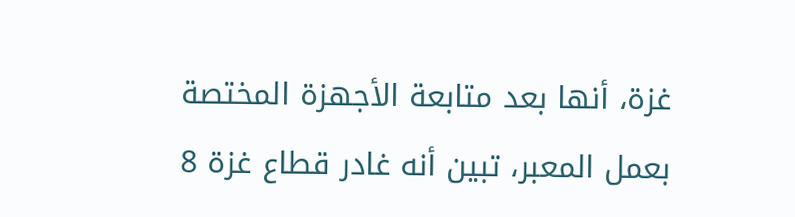غزة، أنها بعد متابعة الأجهزة المختصة بعمل المعبر، تبين أنه غادر قطاع غزة 8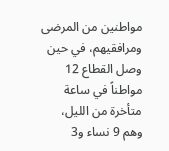مواطنين من المرضى ومرافقيهم، في حين وصل القطاع 12 مواطناً في ساعة متأخرة من الليل، وهم 9 نساء و3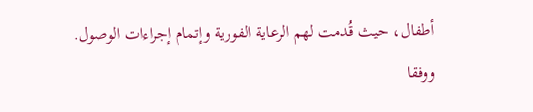أطفال، حيث قُدمت لهم الرعاية الفورية وإتمام إجراءات الوصول.
ووفقا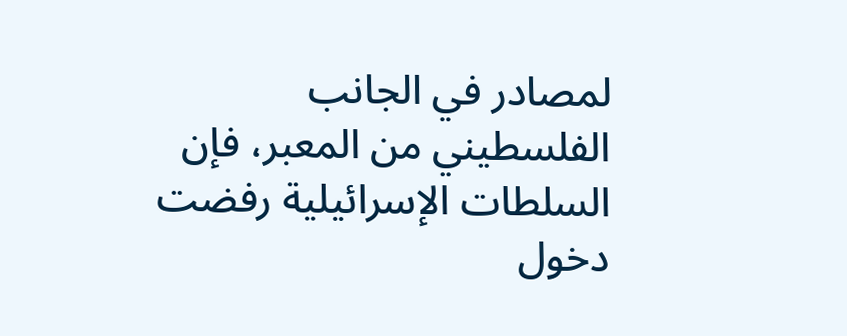لمصادر في الجانب الفلسطيني من المعبر، فإن السلطات الإسرائيلية رفضت دخول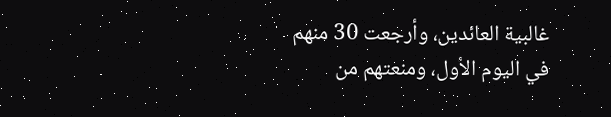غالبية العائدين، وأرجعت 30 منهم في اليوم الأول، ومنعتهم من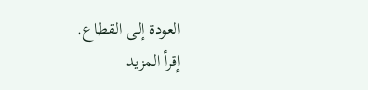العودة إلى القطاع.
إقرأ المزيد